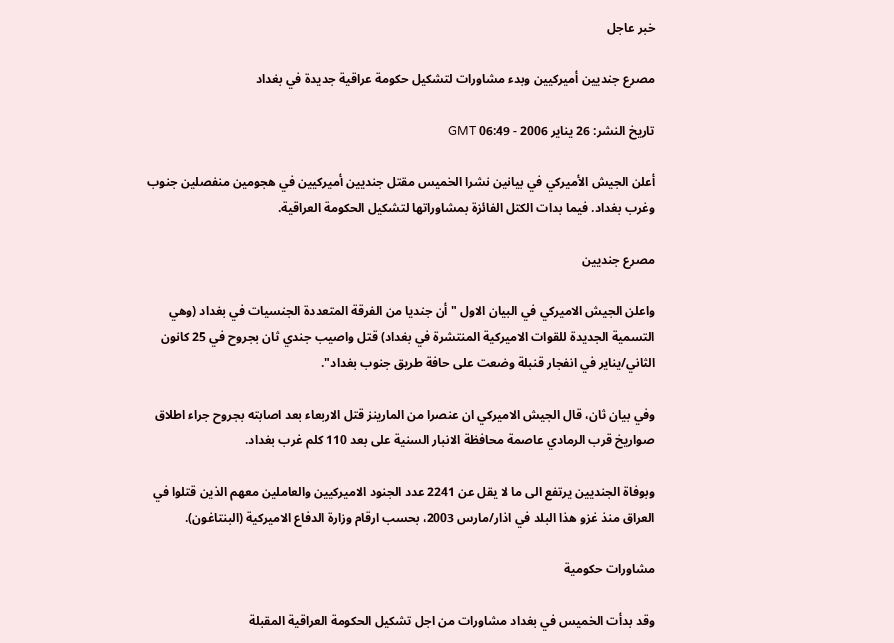خبر عاجل

مصرع جنديين أميركيين وبدء مشاورات لتشكيل حكومة عراقية جديدة في بغداد

تاريخ النشر: 26 يناير 2006 - 06:49 GMT

أعلن الجيش الأميركي في بيانين نشرا الخميس مقتل جنديين أميركيين في هجومين منفصلين جنوب وغرب بغداد. فيما بدات الكتل الفائزة بمشاوراتها لتشكيل الحكومة العراقية.

مصرع جنديين

واعلن الجيش الاميركي في البيان الاول "أن جنديا من الفرقة المتعددة الجنسيات في بغداد (وهي التسمية الجديدة للقوات الاميركية المنتشرة في بغداد) قتل واصيب جندي ثان بجروح في 25 كانون الثاني/يناير في انفجار قنبلة وضعت على حافة طريق جنوب بغداد".

وفي بيان ثان، قال الجيش الاميركي ان عنصرا من المارينز قتل الاربعاء بعد اصابته بجروح جراء اطلاق صواريخ قرب الرمادي عاصمة محافظة الانبار السنية على بعد 110 كلم غرب بغداد.

وبوفاة الجنديين يرتفع الى ما لا يقل عن 2241 عدد الجنود الاميركيين والعاملين معهم الذين قتلوا في العراق منذ غزو هذا البلد في اذار/مارس 2003، بحسب ارقام وزارة الدفاع الاميركية (البنتاغون).

مشاورات حكومية

وقد بدأت الخميس في بغداد مشاورات من اجل تشكيل الحكومة العراقية المقبلة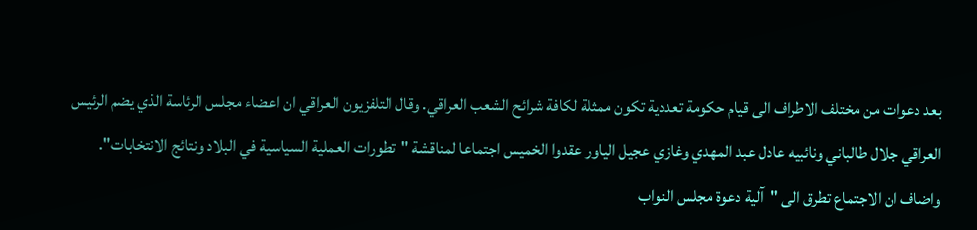بعد دعوات من مختلف الاطراف الى قيام حكومة تعددية تكون ممثلة لكافة شرائح الشعب العراقي. وقال التلفزيون العراقي ان اعضاء مجلس الرئاسة الذي يضم الرئيس العراقي جلال طالباني ونائبيه عادل عبد المهدي وغازي عجيل الياور عقدوا الخميس اجتماعا لمناقشة "تطورات العملية السياسية في البلاد ونتائج الانتخابات". واضاف ان الاجتماع تطرق الى "آلية دعوة مجلس النواب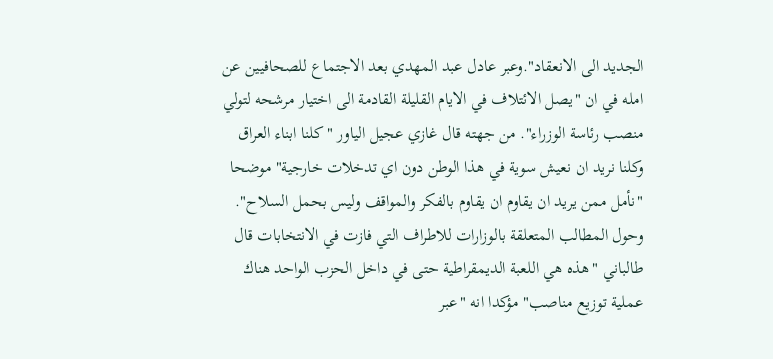الجديد الى الانعقاد".وعبر عادل عبد المهدي بعد الاجتماع للصحافيين عن امله في ان "يصل الائتلاف في الايام القليلة القادمة الى اختيار مرشحه لتولي منصب رئاسة الوزراء". من جهته قال غازي عجيل الياور "كلنا ابناء العراق وكلنا نريد ان نعيش سوية في هذا الوطن دون اي تدخلات خارجية" موضحا "نأمل ممن يريد ان يقاوم ان يقاوم بالفكر والمواقف وليس بحمل السلاح". وحول المطالب المتعلقة بالوزارات للاطراف التي فازت في الانتخابات قال طالباني "هذه هي اللعبة الديمقراطية حتى في داخل الحزب الواحد هناك عملية توزيع مناصب" مؤكدا انه "عبر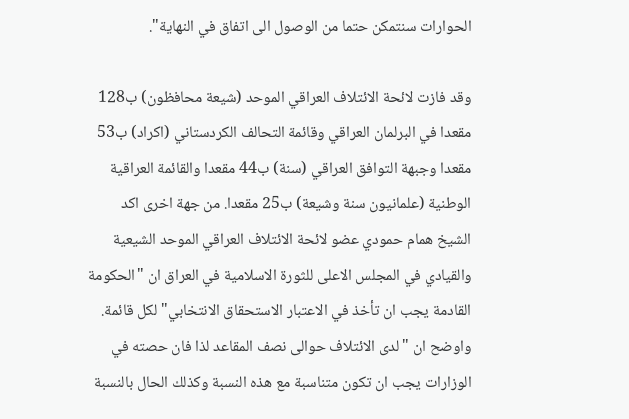الحوارات سنتمكن حتما من الوصول الى اتفاق في النهاية".

وقد فازت لائحة الائتلاف العراقي الموحد (شيعة محافظون) ب128 مقعدا في البرلمان العراقي وقائمة التحالف الكردستاني (اكراد) ب53 مقعدا وجبهة التوافق العراقي (سنة) ب44 مقعدا والقائمة العراقية الوطنية (علمانيون سنة وشيعة) ب25 مقعدا. من جهة اخرى اكد الشيخ همام حمودي عضو لائحة الائتلاف العراقي الموحد الشيعية والقيادي في المجلس الاعلى للثورة الاسلامية في العراق ان "الحكومة القادمة يجب ان تأخذ في الاعتبار الاستحقاق الانتخابي" لكل قائمة. واوضح ان "لدى الائتلاف حوالى نصف المقاعد لذا فان حصته في الوزارات يجب ان تكون متناسبة مع هذه النسبة وكذلك الحال بالنسبة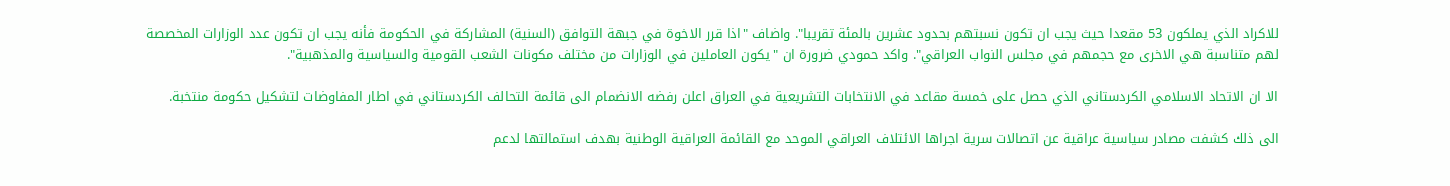للاكراد الذي يملكون 53 مقعدا حيث يجب ان تكون نسبتهم بحدود عشرين بالمئة تقريبا". واضاف "اذا قرر الاخوة في جبهة التوافق (السنية) المشاركة في الحكومة فأنه يجب ان تكون عدد الوزارات المخصصة لهم متناسبة هي الاخرى مع حجمهم في مجلس النواب العراقي". واكد حمودي ضرورة ان "يكون العاملين في الوزارات من مختلف مكونات الشعب القومية والسياسية والمذهبية".

الا ان الاتحاد الاسلامي الكردستاني الذي حصل على خمسة مقاعد في الانتخابات التشريعية في العراق اعلن رفضه الانضمام الى قائمة التحالف الكردستاني في اطار المفاوضات لتشكيل حكومة منتخبة.

الى ذلك كشفت مصادر سياسية عراقية عن اتصالات سرية اجراها الائتلاف العراقي الموحد مع القائمة العراقية الوطنية بهدف استمالتها لدعم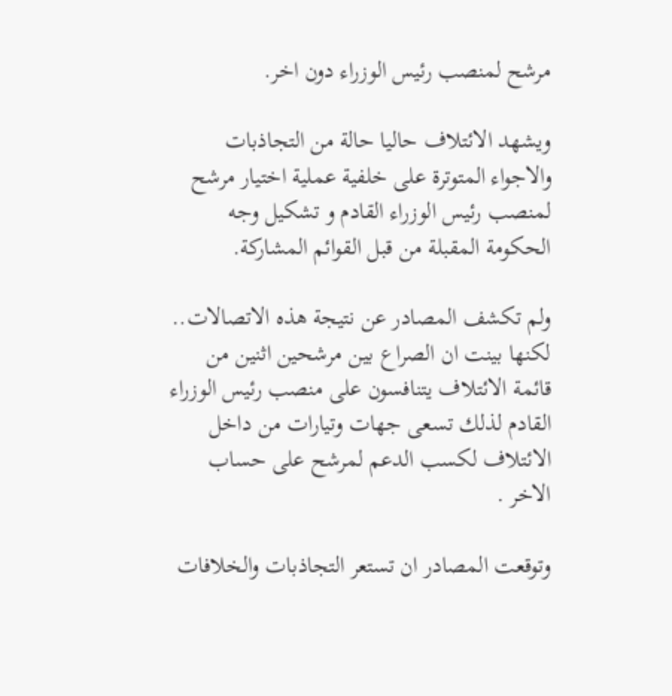مرشح لمنصب رئيس الوزراء دون اخر.

ويشهد الائتلاف حاليا حالة من التجاذبات والاجواء المتوترة على خلفية عملية اختيار مرشح لمنصب رئيس الوزراء القادم و تشكيل وجه الحكومة المقبلة من قبل القوائم المشاركة.

ولم تكشف المصادر عن نتيجة هذه الاتصالات.. لكنها بينت ان الصراع بين مرشحين اثنين من قائمة الائتلاف يتنافسون على منصب رئيس الوزراء القادم لذلك تسعى جهات وتيارات من داخل الائتلاف لكسب الدعم لمرشح على حساب الاخر .

وتوقعت المصادر ان تستعر التجاذبات والخلافات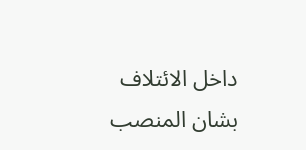داخل الائتلاف بشان المنصب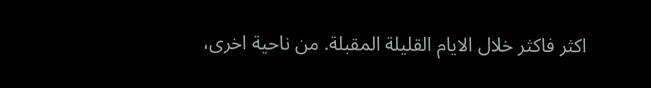اكثر فاكثر خلال الايام القليلة المقبلة. من ناحية اخرى،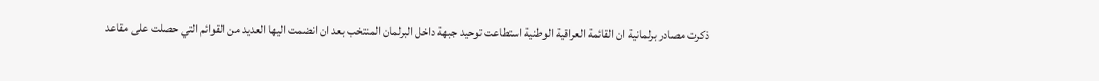ذكرت مصادر برلمانية ان القائمة العراقية الوطنية استطاعت توحيد جبهة داخل البرلمان المنتخب بعد ان انضمت اليها العديد من القوائم التي حصلت على مقاعد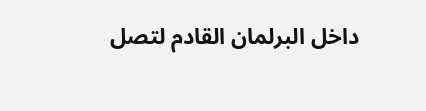داخل البرلمان القادم لتصل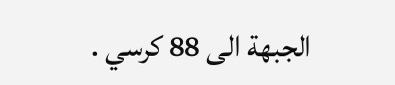الجبهة الى 88 كرسي .